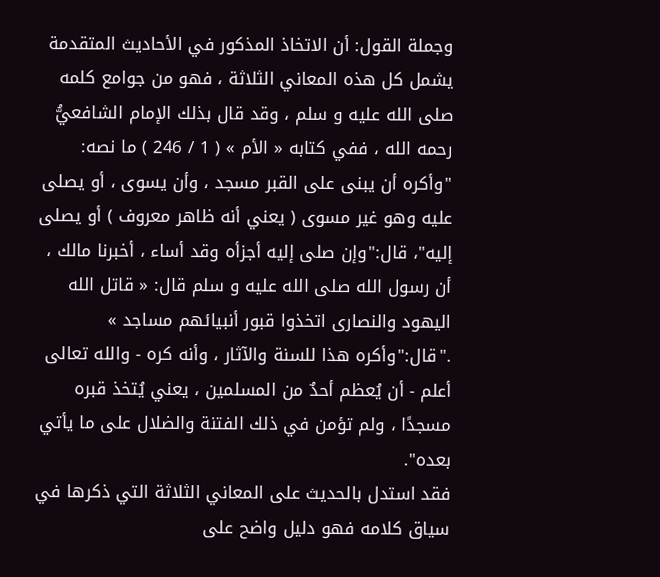وجملة القول: أن الاتخاذ المذكور في الأحاديث المتقدمة يشمل كل هذه المعاني الثلاثة ، فهو من جوامع كلمه صلى الله عليه و سلم ، وقد قال بذلك الإمام الشافعيُّ رحمه الله ، ففي كتابه « الأم » ( 1 / 246 ) ما نصه:
"وأكره أن يبنى على القبر مسجد ، وأن يسوى ، أو يصلى عليه وهو غير مسوى ( يعني أنه ظاهر معروف ) أو يصلى إليه"، قال:"وإن صلى إليه أجزأه وقد أساء ، أخبرنا مالك ، أن رسول الله صلى الله عليه و سلم قال: « قاتل الله اليهود والنصارى اتخذوا قبور أنبيائهم مساجد » ."قال:"وأكره هذا للسنة والآثار ، وأنه كره - والله تعالى أعلم - أن يُعظم أحدٌ من المسلمين ، يعني يُتخذ قبره مسجدًا ، ولم تؤمن في ذلك الفتنة والضلال على ما يأتي بعده".
فقد استدل بالحديث على المعاني الثلاثة التي ذكرها في سياق كلامه فهو دليل واضح على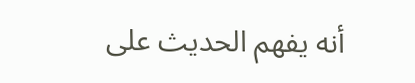أنه يفهم الحديث على